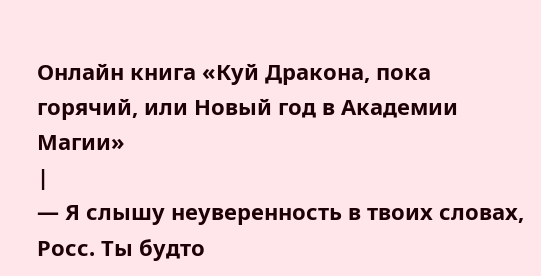Онлайн книга «Куй Дракона, пока горячий, или Новый год в Академии Магии»
|
— Я слышу неуверенность в твоих словах, Росс. Ты будто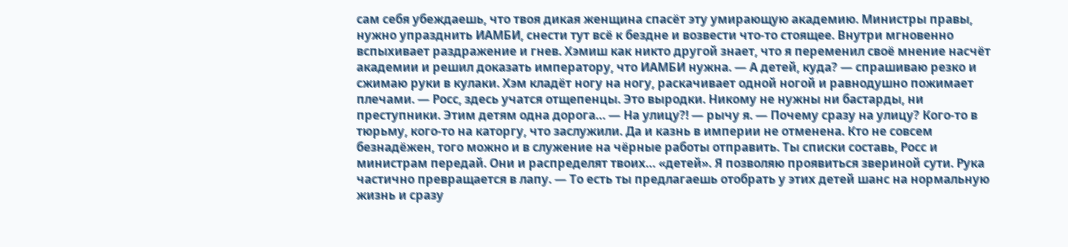сам себя убеждаешь, что твоя дикая женщина спасёт эту умирающую академию. Министры правы, нужно упразднить ИАМБИ, снести тут всё к бездне и возвести что-то стоящее. Внутри мгновенно вспыхивает раздражение и гнев. Хэмиш как никто другой знает, что я переменил своё мнение насчёт академии и решил доказать императору, что ИАМБИ нужна. — А детей, куда? — спрашиваю резко и сжимаю руки в кулаки. Хэм кладёт ногу на ногу, раскачивает одной ногой и равнодушно пожимает плечами. — Росс, здесь учатся отщепенцы. Это выродки. Никому не нужны ни бастарды, ни преступники. Этим детям одна дорога… — На улицу?! — рычу я. — Почему сразу на улицу? Кого-то в тюрьму, кого-то на каторгу, что заслужили. Да и казнь в империи не отменена. Кто не совсем безнадёжен, того можно и в служение на чёрные работы отправить. Ты списки составь, Росс и министрам передай. Они и распределят твоих… «детей». Я позволяю проявиться звериной сути. Рука частично превращается в лапу. — То есть ты предлагаешь отобрать у этих детей шанс на нормальную жизнь и сразу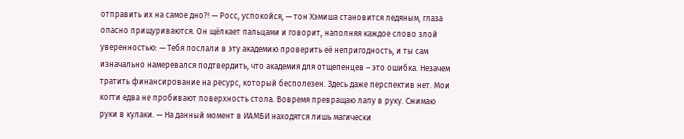отправить их на самое дно?! — Росс, успокойся, — тон Хэмиша становится ледяным, глаза опасно прищуриваются. Он щёлкает пальцами и говорит, наполняя каждое слово злой уверенностью: — Тебя послали в эту академию проверить её непригодность, и ты сам изначально намеревался подтвердить, что академия для отщепенцев – это ошибка. Незачем тратить финансирование на ресурс, который бесполезен. Здесь даже перспектив нет. Мои когти едва не пробивают поверхность стола. Вовремя превращаю лапу в руку. Сжимаю руки в кулаки. — На данный момент в ИАМБИ находятся лишь магически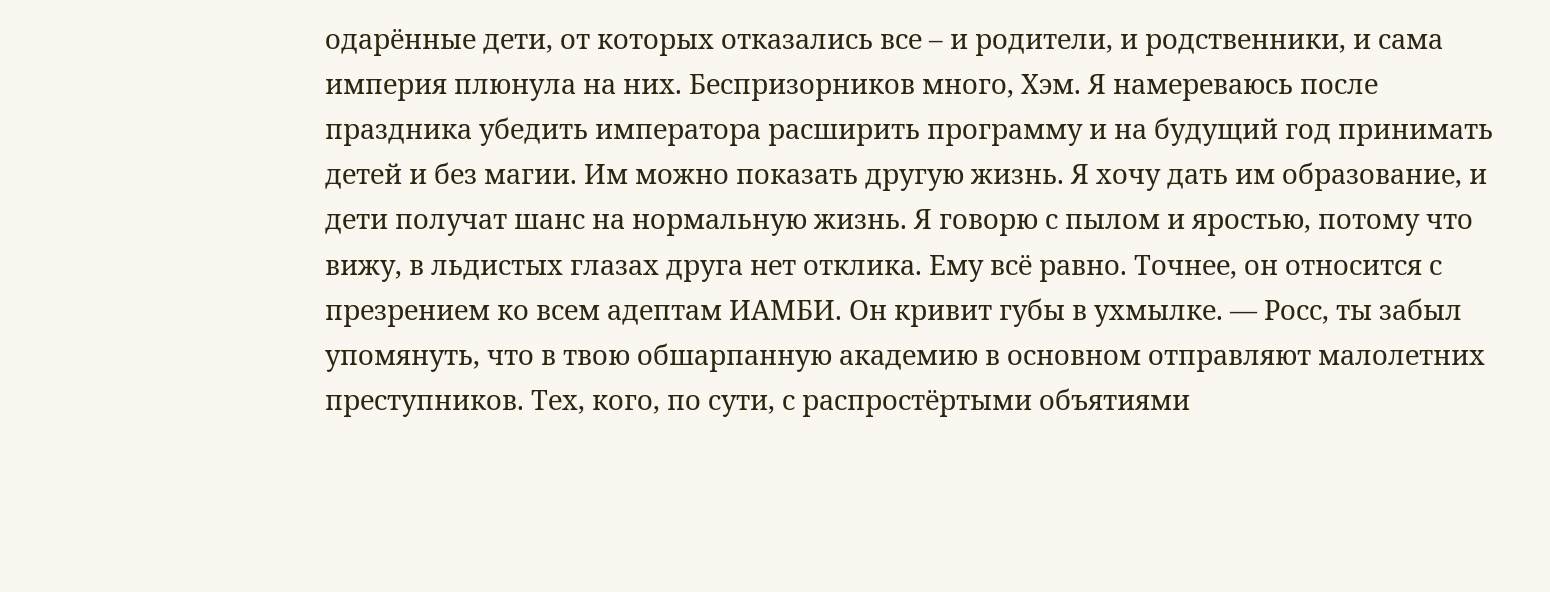одарённые дети, от которых отказались все – и родители, и родственники, и сама империя плюнула на них. Беспризорников много, Хэм. Я намереваюсь после праздника убедить императора расширить программу и на будущий год принимать детей и без магии. Им можно показать другую жизнь. Я хочу дать им образование, и дети получат шанс на нормальную жизнь. Я говорю с пылом и яростью, потому что вижу, в льдистых глазах друга нет отклика. Ему всё равно. Точнее, он относится с презрением ко всем адептам ИАМБИ. Он кривит губы в ухмылке. — Росс, ты забыл упомянуть, что в твою обшарпанную академию в основном отправляют малолетних преступников. Тех, кого, по сути, с распростёртыми объятиями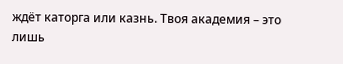ждёт каторга или казнь. Твоя академия – это лишь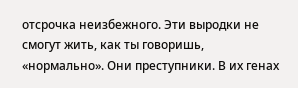отсрочка неизбежного. Эти выродки не смогут жить, как ты говоришь, «нормально». Они преступники. В их генах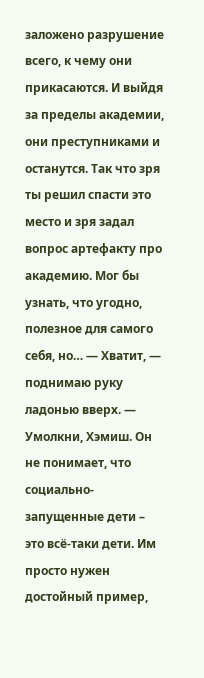заложено разрушение всего, к чему они прикасаются. И выйдя за пределы академии, они преступниками и останутся. Так что зря ты решил спасти это место и зря задал вопрос артефакту про академию. Мог бы узнать, что угодно, полезное для самого себя, но… — Хватит, — поднимаю руку ладонью вверх. — Умолкни, Хэмиш. Он не понимает, что социально-запущенные дети – это всё-таки дети. Им просто нужен достойный пример,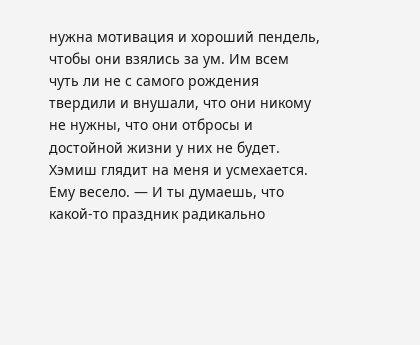нужна мотивация и хороший пендель, чтобы они взялись за ум. Им всем чуть ли не с самого рождения твердили и внушали, что они никому не нужны, что они отбросы и достойной жизни у них не будет. Хэмиш глядит на меня и усмехается. Ему весело. — И ты думаешь, что какой-то праздник радикально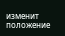изменит положение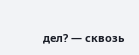дел? — сквозь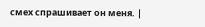смех спрашивает он меня. |